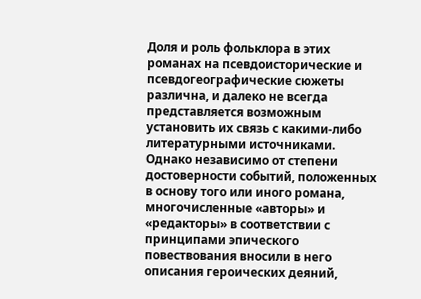Доля и роль фольклора в этих романах на псевдоисторические и псевдогеографические сюжеты различна, и далеко не всегда представляется возможным установить их связь с какими-либо литературными источниками. Однако независимо от степени достоверности событий, положенных в основу того или иного романа, многочисленные «авторы» и «редакторы» в соответствии с принципами эпического повествования вносили в него описания героических деяний,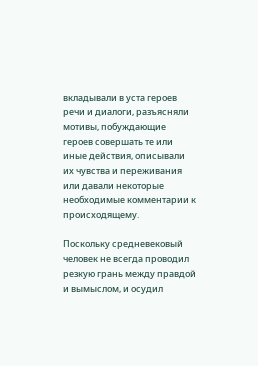вкладывали в уста героев речи и диалоги, разъясняли мотивы, побуждающие героев совершать те или иные действия, описывали их чувства и переживания или давали некоторые необходимые комментарии к происходящему.

Поскольку средневековый человек не всегда проводил резкую грань между правдой и вымыслом, и осудил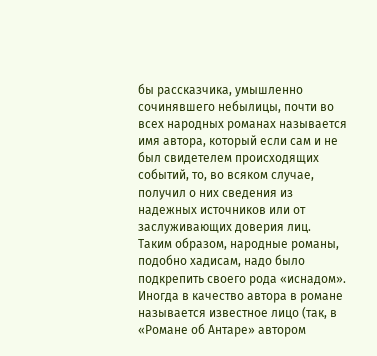бы рассказчика, умышленно сочинявшего небылицы, почти во всех народных романах называется имя автора, который если сам и не был свидетелем происходящих событий, то, во всяком случае, получил о них сведения из надежных источников или от заслуживающих доверия лиц. Таким образом, народные романы, подобно хадисам, надо было подкрепить своего рода «иснадом». Иногда в качество автора в романе называется известное лицо (так, в «Романе об Антаре» автором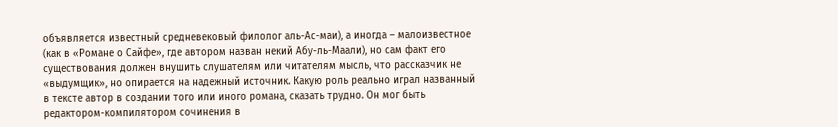объявляется известный средневековый филолог аль-Ас-маи), а иногда – малоизвестное (как в «Романе о Сайфе», где автором назван некий Абу-ль-Маали), но сам факт его существования должен внушить слушателям или читателям мысль, что рассказчик не «выдумщик», но опирается на надежный источник. Какую роль реально играл названный в тексте автор в создании того или иного романа, сказать трудно. Он мог быть редактором-компилятором сочинения в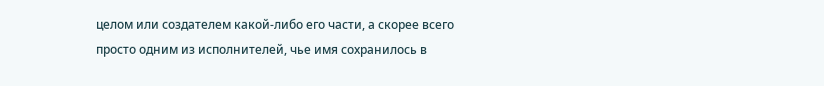целом или создателем какой-либо его части, а скорее всего просто одним из исполнителей, чье имя сохранилось в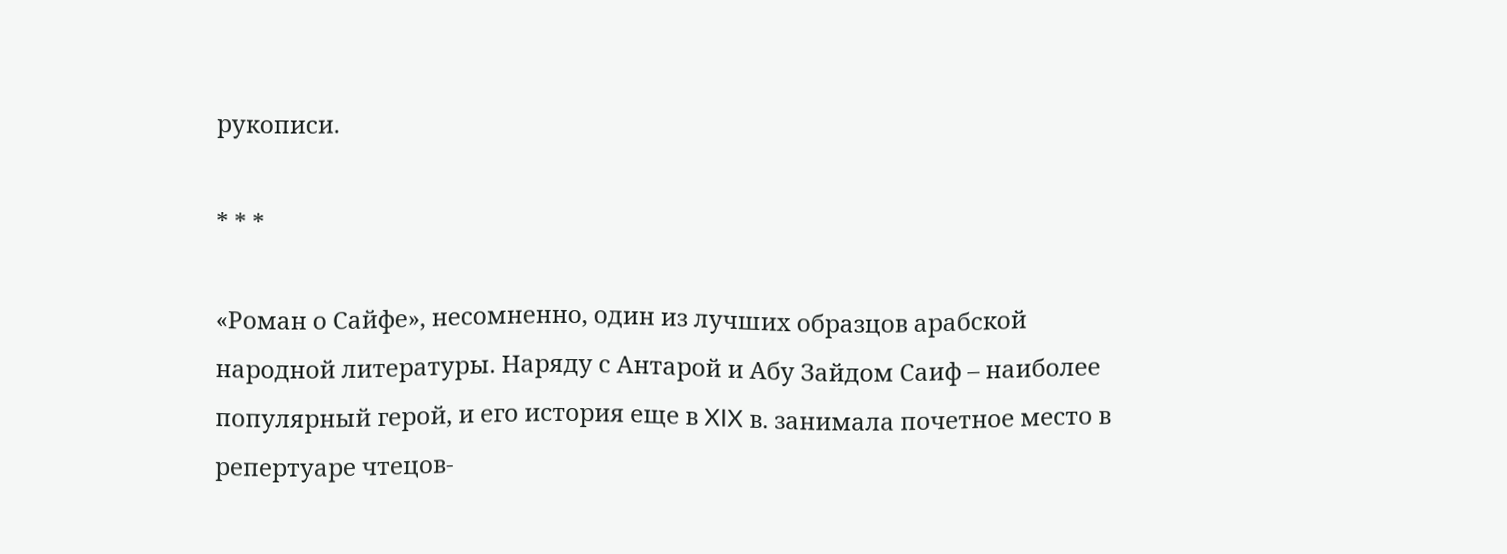рукописи.

* * *

«Роман о Сайфе», несомненно, один из лучших образцов арабской народной литературы. Наряду с Антарой и Абу Зайдом Саиф – наиболее популярный герой, и его история еще в XIX в. занимала почетное место в репертуаре чтецов-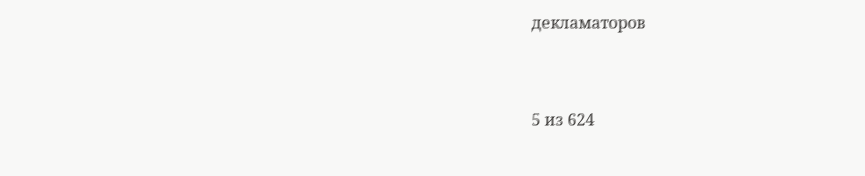декламаторов



5 из 624